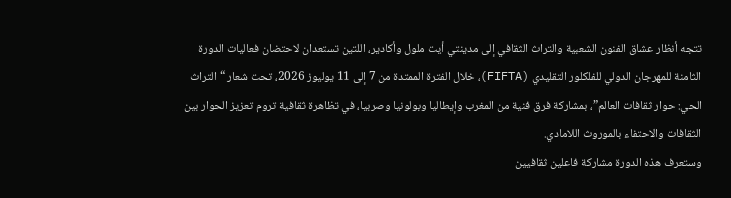تتجه أنظار عشاق الفنون الشعبية والتراث الثقافي إلى مدينتي أيت ملول وأكادير، اللتين تستعدان لاحتضان فعاليات الدورة الثامنة للمهرجان الدولي للفلكلور التقليدي (FIFTA)، خلال الفترة الممتدة من 7 إلى 11 يوليوز 2026، تحت شعار “التراث الحي: حوار ثقافات العالم”، بمشاركة فرق فنية من المغرب وإيطاليا وبولونيا وصربيا، في تظاهرة ثقافية تروم تعزيز الحوار بين الثقافات والاحتفاء بالموروث اللامادي.
وستعرف هذه الدورة مشاركة فاعلين ثقافيين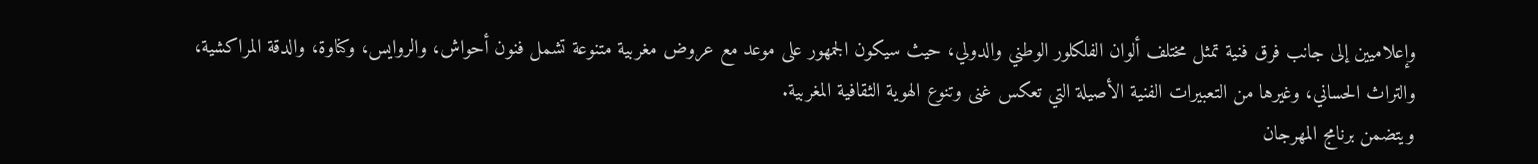وإعلاميين إلى جانب فرق فنية تمثل مختلف ألوان الفلكلور الوطني والدولي، حيث سيكون الجمهور على موعد مع عروض مغربية متنوعة تشمل فنون أحواش، والروايس، وكناوة، والدقة المراكشية، والتراث الحساني، وغيرها من التعبيرات الفنية الأصيلة التي تعكس غنى وتنوع الهوية الثقافية المغربية.
ويتضمن برنامج المهرجان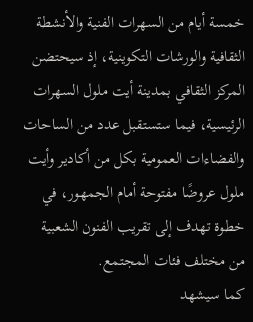خمسة أيام من السهرات الفنية والأنشطة الثقافية والورشات التكوينية، إذ سيحتضن المركز الثقافي بمدينة أيت ملول السهرات الرئيسية، فيما ستستقبل عدد من الساحات والفضاءات العمومية بكل من أكادير وأيت ملول عروضًا مفتوحة أمام الجمهور، في خطوة تهدف إلى تقريب الفنون الشعبية من مختلف فئات المجتمع.
كما سيشهد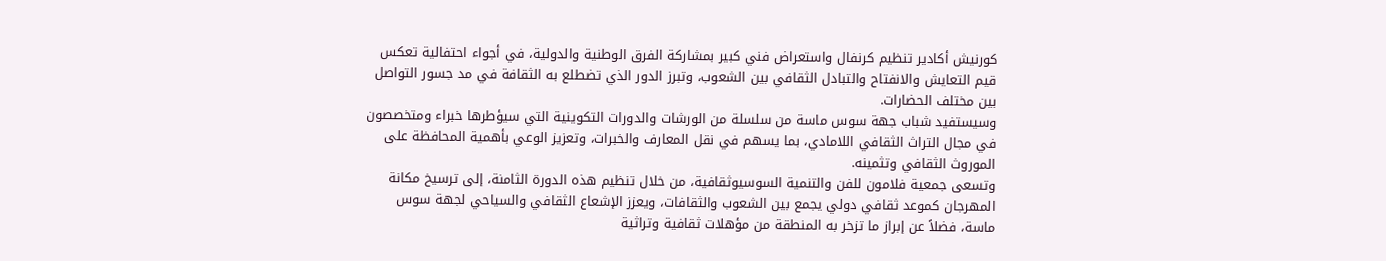كورنيش أكادير تنظيم كرنفال واستعراض فني كبير بمشاركة الفرق الوطنية والدولية، في أجواء احتفالية تعكس قيم التعايش والانفتاح والتبادل الثقافي بين الشعوب، وتبرز الدور الذي تضطلع به الثقافة في مد جسور التواصل بين مختلف الحضارات.
وسيستفيد شباب جهة سوس ماسة من سلسلة من الورشات والدورات التكوينية التي سيؤطرها خبراء ومتخصصون في مجال التراث الثقافي اللامادي، بما يسهم في نقل المعارف والخبرات، وتعزيز الوعي بأهمية المحافظة على الموروث الثقافي وتثمينه.
وتسعى جمعية فلامون للفن والتنمية السوسيوثقافية، من خلال تنظيم هذه الدورة الثامنة، إلى ترسيخ مكانة المهرجان كموعد ثقافي دولي يجمع بين الشعوب والثقافات، ويعزز الإشعاع الثقافي والسياحي لجهة سوس ماسة، فضلاً عن إبراز ما تزخر به المنطقة من مؤهلات ثقافية وتراثية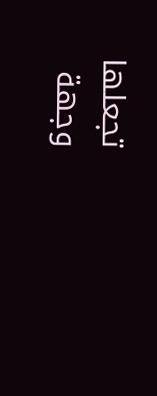تجعلها وجهة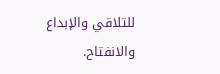للتلاقي والإبداع والانفتاح.